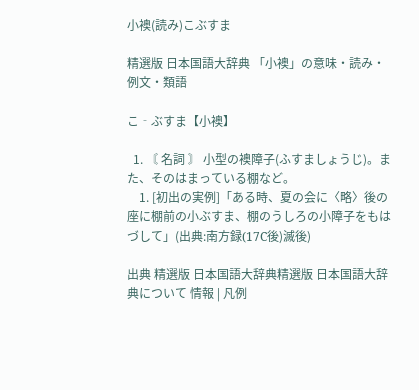小襖(読み)こぶすま

精選版 日本国語大辞典 「小襖」の意味・読み・例文・類語

こ‐ぶすま【小襖】

  1. 〘 名詞 〙 小型の襖障子(ふすましょうじ)。また、そのはまっている棚など。
    1. [初出の実例]「ある時、夏の会に〈略〉後の座に棚前の小ぶすま、棚のうしろの小障子をもはづして」(出典:南方録(17C後)滅後)

出典 精選版 日本国語大辞典精選版 日本国語大辞典について 情報 | 凡例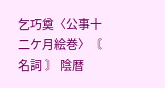乞巧奠〈公事十二ケ月絵巻〉〘 名詞 〙 陰暦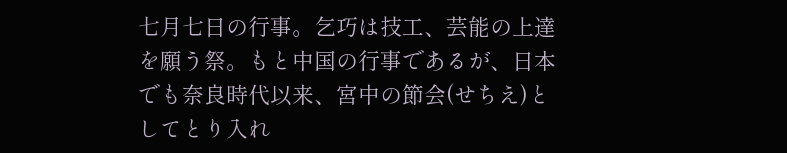七月七日の行事。乞巧は技工、芸能の上達を願う祭。もと中国の行事であるが、日本でも奈良時代以来、宮中の節会(せちえ)としてとり入れ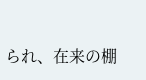られ、在来の棚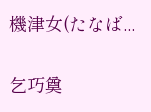機津女(たなば...

乞巧奠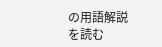の用語解説を読む